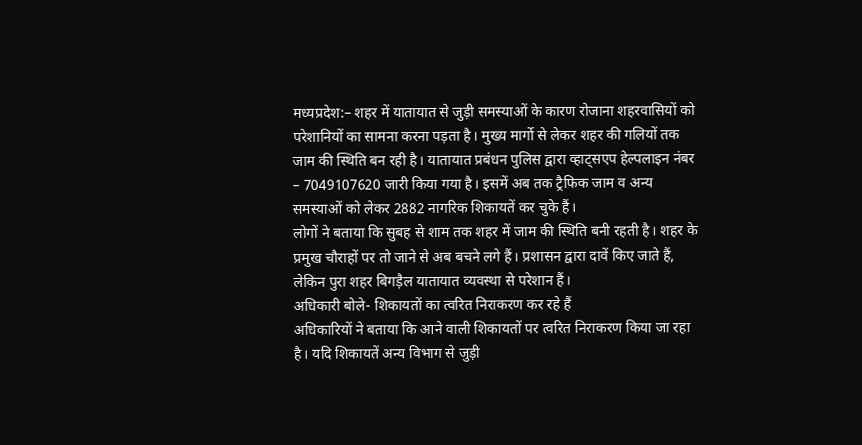मध्यप्रदेश:– शहर में यातायात से जुड़ी समस्याओं के कारण रोजाना शहरवासियों को परेशानियों का सामना करना पड़ता है। मुख्य मार्गो से लेकर शहर की गलियों तक जाम की स्थिति बन रही है। यातायात प्रबंधन पुलिस द्वारा व्हाट्सएप हेल्पलाइन नंबर – 7049107620 जारी किया गया है। इसमें अब तक ट्रैफिक जाम व अन्य समस्याओं को लेकर 2882 नागरिक शिकायतें कर चुके हैं।
लोगों ने बताया कि सुबह से शाम तक शहर में जाम की स्थिति बनी रहती है। शहर के प्रमुख चौराहों पर तो जाने से अब बचने लगे हैं। प्रशासन द्वारा दावें किए जाते हैं, लेकिन पुरा शहर बिगड़ैल यातायात व्यवस्था से परेशान हैं।
अधिकारी बोले- शिकायतों का त्वरित निराकरण कर रहे हैं
अधिकारियों ने बताया कि आने वाली शिकायतों पर त्वरित निराकरण किया जा रहा है। यदि शिकायतें अन्य विभाग से जुड़ी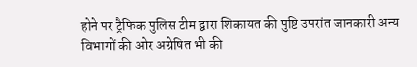होने पर ट्रैफिक पुलिस टीम द्वारा शिकायत की पुष्टि उपरांत जानकारी अन्य विभागों की ओर अग्रेषित भी की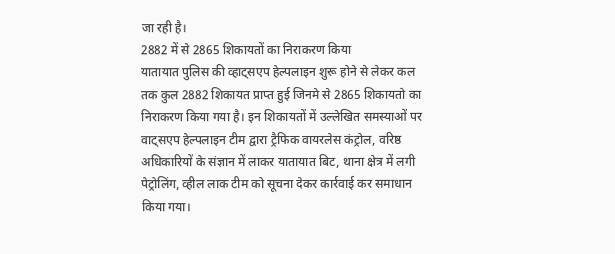जा रही है।
2882 में से 2865 शिकायतों का निराकरण किया
यातायात पुलिस की व्हाट्सएप हेल्पलाइन शुरू होने से लेकर कल तक कुल 2882 शिकायत प्राप्त हुई जिनमे से 2865 शिकायतो का निराकरण किया गया है। इन शिकायतों में उल्लेखित समस्याओं पर वाट्सएप हेल्पलाइन टीम द्वारा ट्रैफिक वायरलेस कंट्रोल, वरिष्ठ अधिकारियों के संज्ञान में लाकर यातायात बिट, थाना क्षेत्र में लगी पेट्रोलिंग, व्हील लाक टीम को सूचना देकर कार्रवाई कर समाधान किया गया।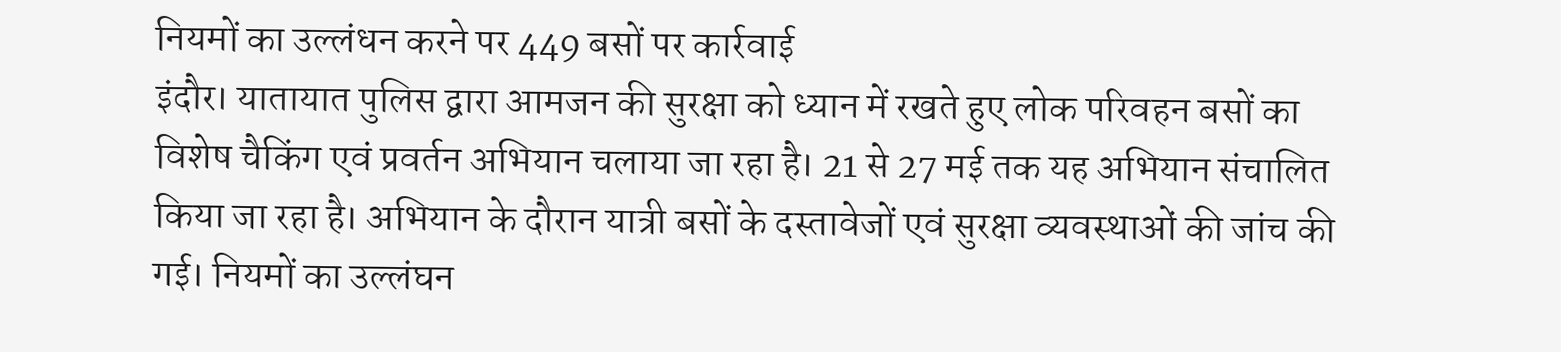नियमों का उल्लंधन करने पर 449 बसों पर कार्रवाई
इंदौर। यातायात पुलिस द्वारा आमजन की सुरक्षा को ध्यान में रखते हुए लोक परिवहन बसों का विशेष चैकिंग एवं प्रवर्तन अभियान चलाया जा रहा है। 21 से 27 मई तक यह अभियान संचालित किया जा रहा है। अभियान के दौरान यात्री बसों के दस्तावेजों एवं सुरक्षा व्यवस्थाओं की जांच की गई। नियमों का उल्लंघन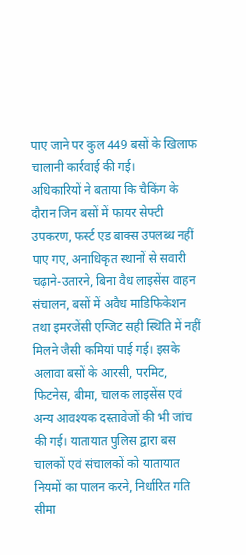पाए जाने पर कुल 449 बसों के खिलाफ चालानी कार्रवाई की गई।
अधिकारियों ने बताया कि चैकिंग के दौरान जिन बसों में फायर सेफ्टी उपकरण, फर्स्ट एड बाक्स उपलब्ध नहीं पाए गए, अनाधिकृत स्थानों से सवारी चढ़ाने-उतारने, बिना वैध लाइसेंस वाहन संचालन, बसों में अवैध माडिफिकेशन तथा इमरजेंसी एग्जिट सही स्थिति में नहीं मिलने जैसी कमियां पाई गई। इसके अलावा बसों के आरसी, परमिट, फिटनेस, बीमा, चालक लाइसेंस एवं अन्य आवश्यक दस्तावेजों की भी जांच की गई। यातायात पुलिस द्वारा बस चालकों एवं संचालकों को यातायात नियमों का पालन करने, निर्धारित गति सीमा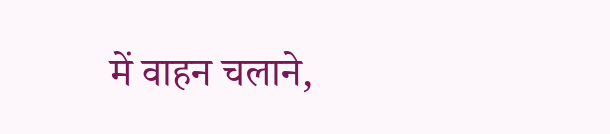में वाहन चलाने,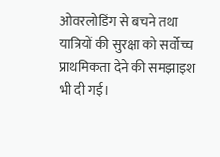ओवरलोडिंग से बचने तथा यात्रियों की सुरक्षा को सर्वोच्च प्राथमिकता देने की समझाइश भी दी गई।